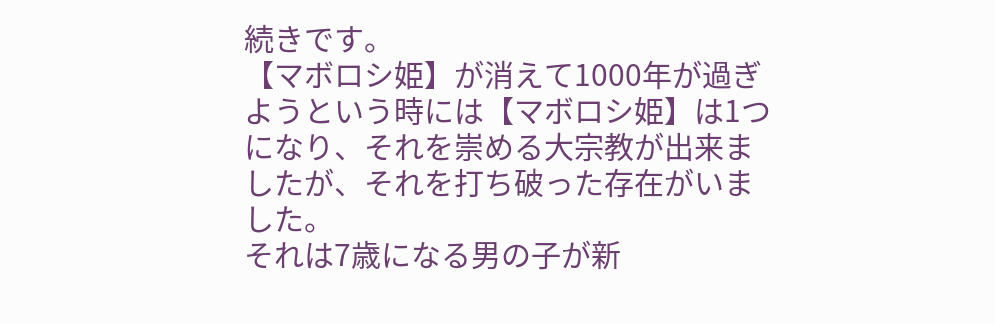続きです。
【マボロシ姫】が消えて1000年が過ぎようという時には【マボロシ姫】は1つになり、それを崇める大宗教が出来ましたが、それを打ち破った存在がいました。
それは7歳になる男の子が新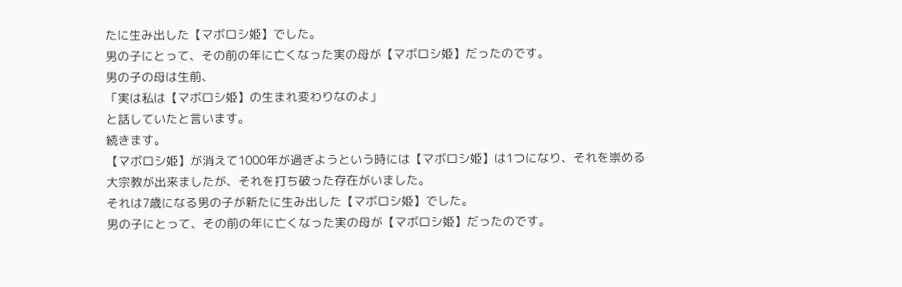たに生み出した【マボロシ姫】でした。
男の子にとって、その前の年に亡くなった実の母が【マボロシ姫】だったのです。
男の子の母は生前、
「実は私は【マボロシ姫】の生まれ変わりなのよ」
と話していたと言います。
続きます。
【マボロシ姫】が消えて1000年が過ぎようという時には【マボロシ姫】は1つになり、それを崇める大宗教が出来ましたが、それを打ち破った存在がいました。
それは7歳になる男の子が新たに生み出した【マボロシ姫】でした。
男の子にとって、その前の年に亡くなった実の母が【マボロシ姫】だったのです。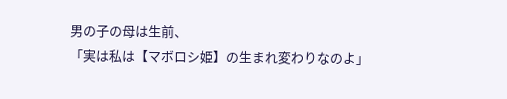男の子の母は生前、
「実は私は【マボロシ姫】の生まれ変わりなのよ」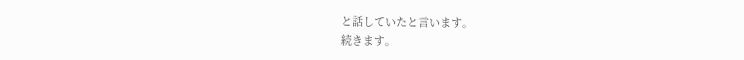と話していたと言います。
続きます。